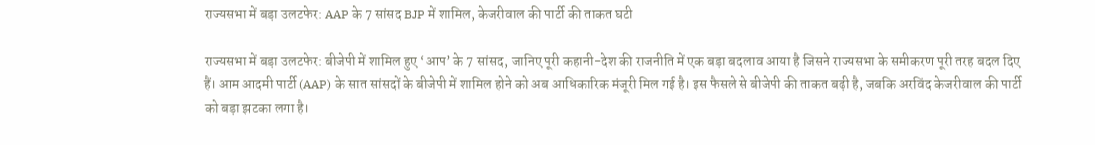राज्यसभा में बड़ा उलटफेर: AAP के 7 सांसद BJP में शामिल, केजरीवाल की पार्टी की ताकत घटी

राज्यसभा में बड़ा उलटफेर: बीजेपी में शामिल हुए ‘आप’ के 7 सांसद, जानिए पूरी कहानी-देश की राजनीति में एक बड़ा बदलाव आया है जिसने राज्यसभा के समीकरण पूरी तरह बदल दिए हैं। आम आदमी पार्टी (AAP) के सात सांसदों के बीजेपी में शामिल होने को अब आधिकारिक मंजूरी मिल गई है। इस फैसले से बीजेपी की ताकत बढ़ी है, जबकि अरविंद केजरीवाल की पार्टी को बड़ा झटका लगा है।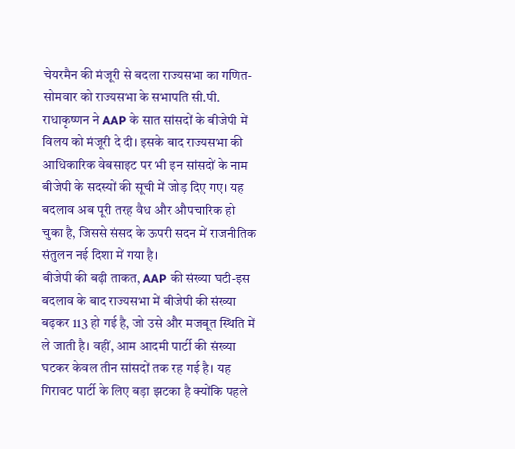चेयरमैन की मंजूरी से बदला राज्यसभा का गणित-सोमवार को राज्यसभा के सभापति सी.पी. राधाकृष्णन ने AAP के सात सांसदों के बीजेपी में विलय को मंजूरी दे दी। इसके बाद राज्यसभा की आधिकारिक वेबसाइट पर भी इन सांसदों के नाम बीजेपी के सदस्यों की सूची में जोड़ दिए गए। यह बदलाव अब पूरी तरह वैध और औपचारिक हो चुका है, जिससे संसद के ऊपरी सदन में राजनीतिक संतुलन नई दिशा में गया है।
बीजेपी की बढ़ी ताकत, AAP की संख्या घटी-इस बदलाव के बाद राज्यसभा में बीजेपी की संख्या बढ़कर 113 हो गई है, जो उसे और मजबूत स्थिति में ले जाती है। वहीं, आम आदमी पार्टी की संख्या घटकर केवल तीन सांसदों तक रह गई है। यह गिरावट पार्टी के लिए बड़ा झटका है क्योंकि पहले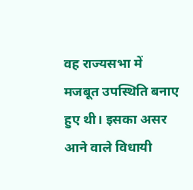वह राज्यसभा में मजबूत उपस्थिति बनाए हुए थी। इसका असर आने वाले विधायी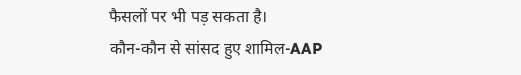फैसलों पर भी पड़ सकता है।
कौन-कौन से सांसद हुए शामिल-AAP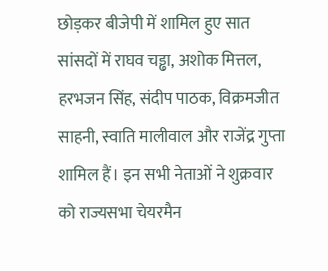छोड़कर बीजेपी में शामिल हुए सात सांसदों में राघव चड्ढा, अशोक मित्तल, हरभजन सिंह, संदीप पाठक, विक्रमजीत साहनी, स्वाति मालीवाल और राजेंद्र गुप्ता शामिल हैं। इन सभी नेताओं ने शुक्रवार को राज्यसभा चेयरमैन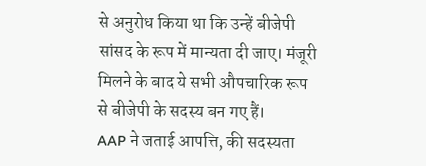से अनुरोध किया था कि उन्हें बीजेपी सांसद के रूप में मान्यता दी जाए। मंजूरी मिलने के बाद ये सभी औपचारिक रूप से बीजेपी के सदस्य बन गए हैं।
AAP ने जताई आपत्ति, की सदस्यता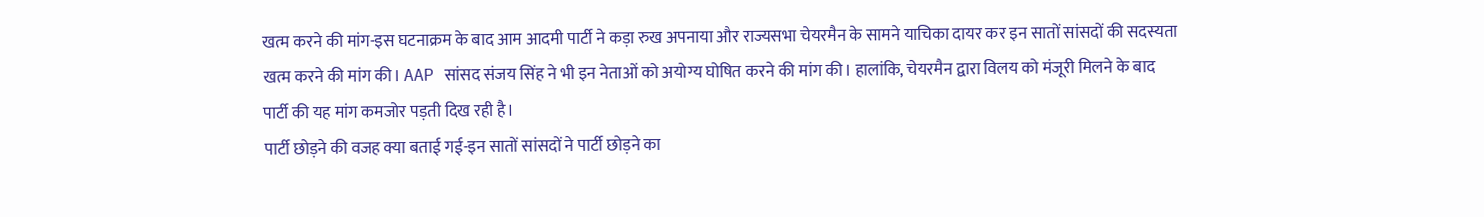खत्म करने की मांग-इस घटनाक्रम के बाद आम आदमी पार्टी ने कड़ा रुख अपनाया और राज्यसभा चेयरमैन के सामने याचिका दायर कर इन सातों सांसदों की सदस्यता खत्म करने की मांग की। AAP सांसद संजय सिंह ने भी इन नेताओं को अयोग्य घोषित करने की मांग की। हालांकि, चेयरमैन द्वारा विलय को मंजूरी मिलने के बाद पार्टी की यह मांग कमजोर पड़ती दिख रही है।
पार्टी छोड़ने की वजह क्या बताई गई-इन सातों सांसदों ने पार्टी छोड़ने का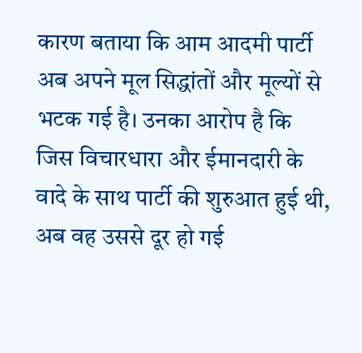कारण बताया कि आम आदमी पार्टी अब अपने मूल सिद्धांतों और मूल्यों से भटक गई है। उनका आरोप है कि जिस विचारधारा और ईमानदारी के वादे के साथ पार्टी की शुरुआत हुई थी, अब वह उससे दूर हो गई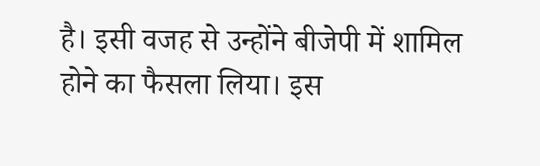है। इसी वजह से उन्होंने बीजेपी में शामिल होने का फैसला लिया। इस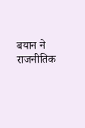बयान ने राजनीतिक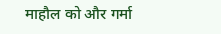माहौल को और गर्मा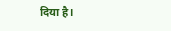दिया है।